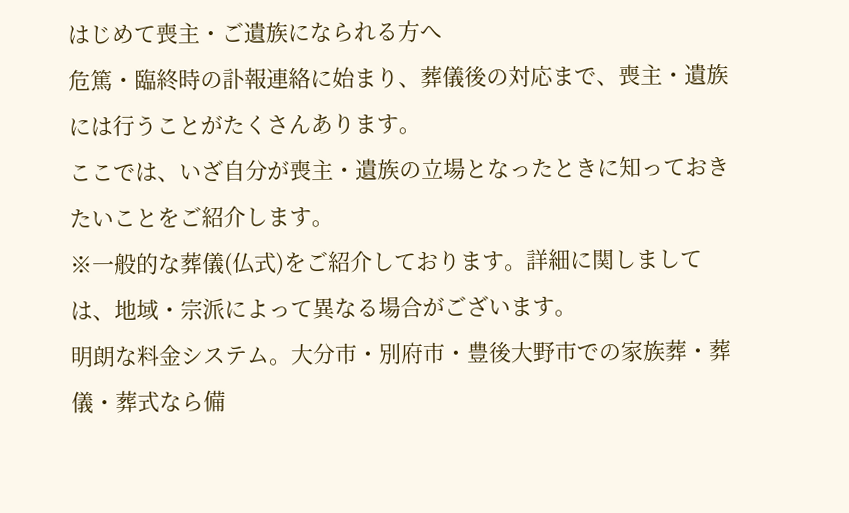はじめて喪主・ご遺族になられる方へ
危篤・臨終時の訃報連絡に始まり、葬儀後の対応まで、喪主・遺族には行うことがたくさんあります。
ここでは、いざ自分が喪主・遺族の立場となったときに知っておきたいことをご紹介します。
※一般的な葬儀(仏式)をご紹介しております。詳細に関しましては、地域・宗派によって異なる場合がございます。
明朗な料金システム。大分市・別府市・豊後大野市での家族葬・葬儀・葬式なら備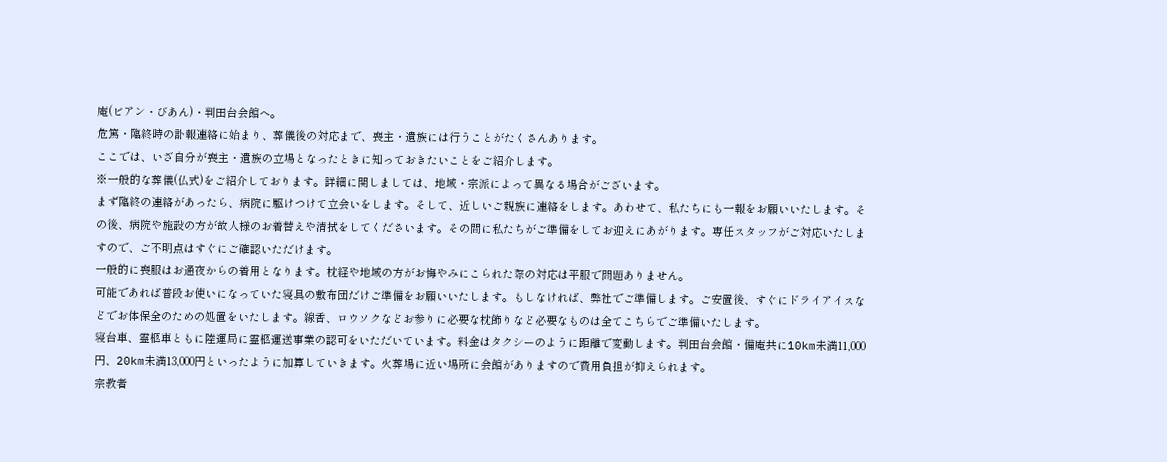庵(ビアン・びあん)・判田台会館へ。
危篤・臨終時の訃報連絡に始まり、葬儀後の対応まで、喪主・遺族には行うことがたくさんあります。
ここでは、いざ自分が喪主・遺族の立場となったときに知っておきたいことをご紹介します。
※一般的な葬儀(仏式)をご紹介しております。詳細に関しましては、地域・宗派によって異なる場合がございます。
まず臨終の連絡があったら、病院に駆けつけて立会いをします。そして、近しいご親族に連絡をします。あわせて、私たちにも一報をお願いいたします。その後、病院や施設の方が故人様のお着替えや清拭をしてくださいます。その間に私たちがご準備をしてお迎えにあがります。専任スタッフがご対応いたしますので、ご不明点はすぐにご確認いただけます。
一般的に喪服はお通夜からの着用となります。枕経や地域の方がお悔やみにこられた際の対応は平服で問題ありません。
可能であれば普段お使いになっていた寝具の敷布団だけご準備をお願いいたします。もしなければ、弊社でご準備します。ご安置後、すぐにドライアイスなどでお体保全のための処置をいたします。線香、ロウソクなどお参りに必要な枕飾りなど必要なものは全てこちらでご準備いたします。
寝台車、霊柩車ともに陸運局に霊柩運送事業の認可をいただいています。料金はタクシーのように距離で変動します。判田台会館・備庵共に10km未満11,000円、20km未満13,000円といったように加算していきます。火葬場に近い場所に会館がありますので費用負担が抑えられます。
宗教者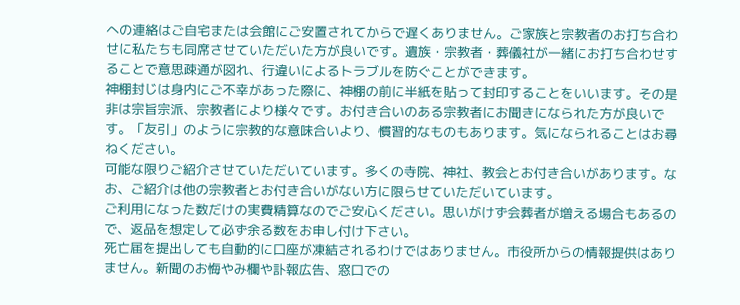への連絡はご自宅または会館にご安置されてからで遅くありません。ご家族と宗教者のお打ち合わせに私たちも同席させていただいた方が良いです。遺族・宗教者・葬儀社が一緒にお打ち合わせすることで意思疎通が図れ、行違いによるトラブルを防ぐことができます。
神棚封じは身内にご不幸があった際に、神棚の前に半紙を貼って封印することをいいます。その是非は宗旨宗派、宗教者により様々です。お付き合いのある宗教者にお聞きになられた方が良いです。「友引」のように宗教的な意味合いより、慣習的なものもあります。気になられることはお尋ねください。
可能な限りご紹介させていただいています。多くの寺院、神社、教会とお付き合いがあります。なお、ご紹介は他の宗教者とお付き合いがない方に限らせていただいています。
ご利用になった数だけの実費精算なのでご安心ください。思いがけず会葬者が増える場合もあるので、返品を想定して必ず余る数をお申し付け下さい。
死亡届を提出しても自動的に口座が凍結されるわけではありません。市役所からの情報提供はありません。新聞のお悔やみ欄や訃報広告、窓口での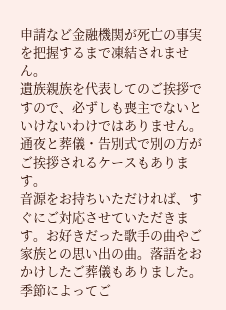申請など金融機関が死亡の事実を把握するまで凍結されません。
遺族親族を代表してのご挨拶ですので、必ずしも喪主でないといけないわけではありません。通夜と葬儀・告別式で別の方がご挨拶されるケースもあります。
音源をお持ちいただければ、すぐにご対応させていただきます。お好きだった歌手の曲やご家族との思い出の曲。落語をおかけしたご葬儀もありました。
季節によってご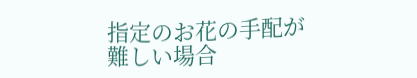指定のお花の手配が難しい場合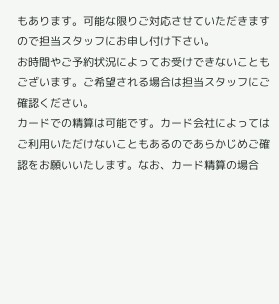もあります。可能な限りご対応させていただきますので担当スタッフにお申し付け下さい。
お時間やご予約状況によってお受けできないこともございます。ご希望される場合は担当スタッフにご確認ください。
カードでの精算は可能です。カード会社によってはご利用いただけないこともあるのであらかじめご確認をお願いいたします。なお、カード精算の場合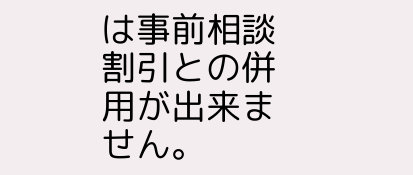は事前相談割引との併用が出来ません。